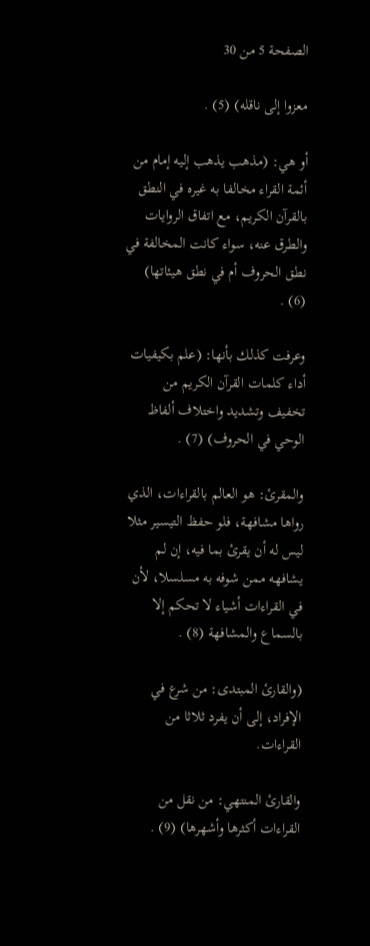الصفحة 5 من 30

معزوا إلى ناقله) (5) .

أو هي: (مذهب يذهب إليه إمام من أئمة القراء مخالفا به غيره في النطق بالقرآن الكريم، مع اتفاق الروايات والطرق عنه، سواء كانت المخالفة في نطق الحروف أم في نطق هيئاتها) (6) .

وعرفت كذلك بأنها: (علم بكيفيات أداء كلمات القرآن الكريم من تخفيف وتشديد واختلاف ألفاظ الوحي في الحروف) (7) .

والمقرئ: هو العالم بالقراءات، الذي رواها مشافهة، فلو حفظ التيسير مثلا ليس له أن يقرئ بما فيه، إن لم يشافهه ممن شوفه به مسلسلا، لأن في القراءات أشياء لا تحكم إلا بالسماع والمشافهة (8) .

(والقارئ المبتدى: من شرع في الإفراد، إلى أن يفرد ثلاثا من القراءات.

والقارئ المنتهي: من نقل من القراءات أكثرها وأشهرها) (9) .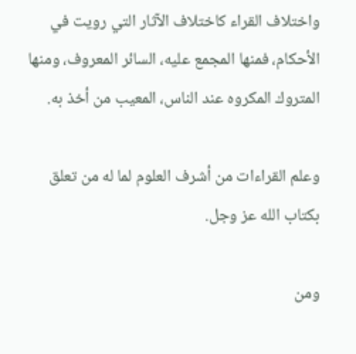واختلاف القراء كاختلاف الآثار التي رويت في الأحكام، فمنها المجمع عليه، السائر المعروف، ومنها المتروك المكروه عند الناس، المعيب من أخذ به.

وعلم القراءات من أشرف العلوم لما له من تعلق بكتاب الله عز وجل.

ومن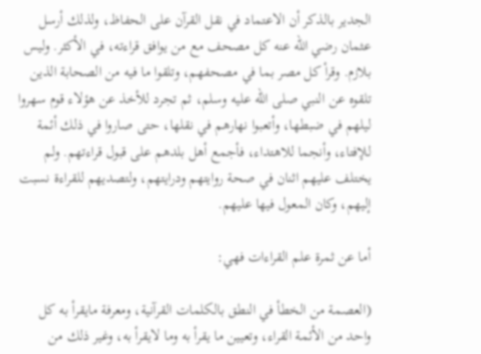الجدير بالذكر أن الاعتماد في نقل القرآن على الحفاظ، ولذلك أرسل عثمان رضي الله عنه كل مصحف مع من يوافق قراءته، في الأكثر. وليس بلازم. وقرأ كل مصر بما في مصحفهم، وتلقوا ما فيه من الصحابة الذين تلقوه عن النبي صلى الله عليه وسلم، ثم تجرد للأخذ عن هؤلاء قوم سهروا ليلهم في ضبطها، وأتعبوا نهارهم في نقلها، حتى صاروا في ذلك أئمة للإفتاء، وأنجما للاهتداء، فأجمع أهل بلدهم على قبول قراءتهم. ولم يختلف عليهم اثنان في صحة روايتهم ودرايتهم، ولتصديهم للقراءة نسبت إليهم، وكان المعول فيها عليهم.

أما عن ثمرة علم القراءات فهي:

(العصمة من الخطأ في النطق بالكلمات القرآنية، ومعرفة مايقرأ به كل واحد من الأئمة القراء، وتعيين ما يقرأ به وما لايقرأ به، وغير ذلك من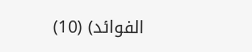الفوائد) (10)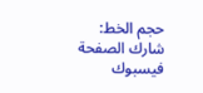حجم الخط:
شارك الصفحة
فيسبوك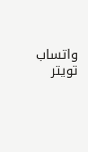واتساب تويتر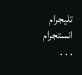تليجرام انستجرام
. . .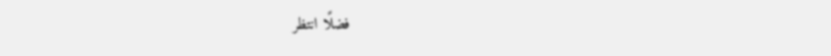فضلًا انتظر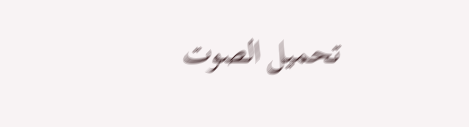تحميل الصوت